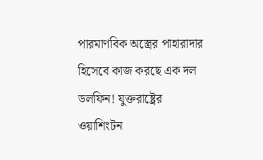পারমাণবিক অস্ত্রের পাহারাদার হিসেবে কাজ করছে এক দল ডলফিন! যুক্তরাষ্ট্রের ওয়াশিংটন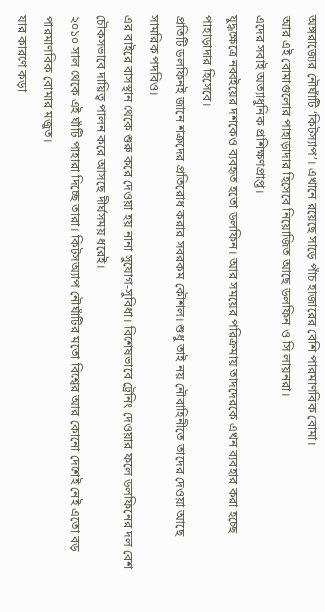অঙ্গরাজ্যের নৌঘাঁটি ‘কিটস্যাপ’। এখানে রয়েছে সাড়ে পাঁচ হাজারের বেশি পারমাণবিক বোমা।
আর এই বোমাগুলোর পাহাড়াদার হিসেবে নিয়োজিত আছে ডলফিন ও সি লায়নরা।
এদের সবাই অত্যাধুনিক প্রশিক্ষণপ্রাপ্ত।
যুদ্ধক্ষেত্রে নব্বইয়ের দশকেও ব্যবহৃত হতো ডলফিন। আর সময়ের পরিক্রমায় তাদদেরকে এখন ব্যবহার করা হচ্ছে পাহাড়াদার হিসেবে।
প্রতিটি ডলফিনই জানে শত্রুদের প্রতিরোধ করার সবরকম কৌশল। শুধু তাই নয় নৌবাহিনীতে তাদের দেওয়া আছে সামরিক পদবিও।
এর বাইরে বাসস্থান থেকে শুরু করে দেওয়া হয় নানা সুযোগ-সুবিধা। বিশেষভাবে ট্রেনিং দেওয়ার ফলে ডলফিনের দল বেশ চৌকসভাবে দায়িত্ব পালন করে আসছে দীর্ঘসময় ধরেই।
২০১০ সাল থেকে এই ঘাঁটি পাহারা দিচ্ছে তারা। কিটসঅ্যাপ নৌঘাঁটির মতো বিশ্বের আর কোনো দেশেই নেই এতো বড় পারমাণবিক বোমার মজুত।
যার কারণে কড়া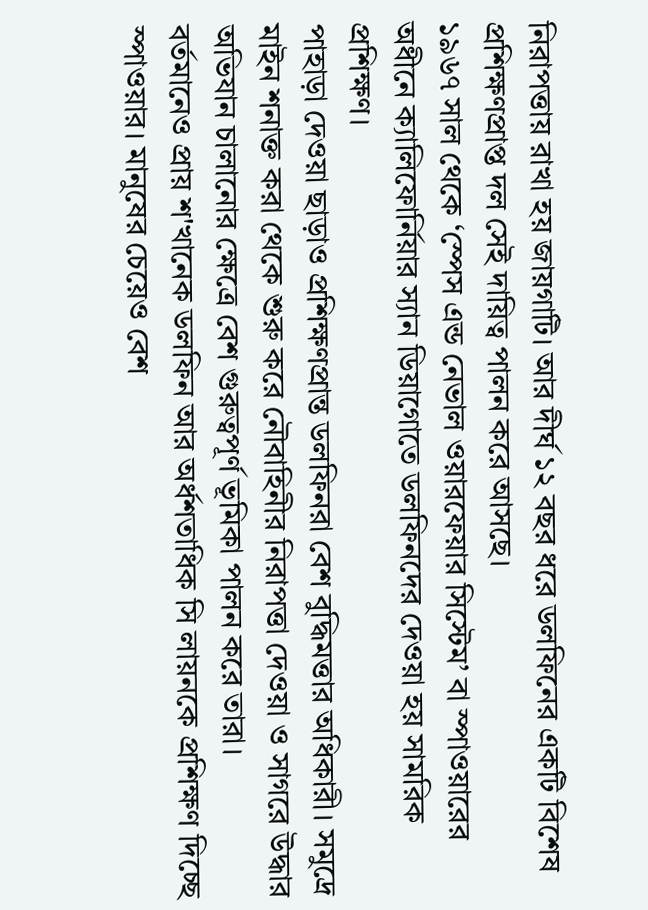নিরাপত্তায় রাখা হয় জায়গাটি। আর দীর্ঘ ১২ বছর ধরে ডলফিনের একটি বিশেষ প্রশিক্ষণপ্রাপ্ত দল সেই দায়িত্ব পালন করে আসছে।
১৯৬৭ সাল থেকে ‘স্পেস এন্ড নেভাল ওয়ারফেয়ার সিস্টেম’ বা স্পাওয়ারের অধীনে ক্যালিফোর্নিয়ার স্যান ডিয়াগোতে ডলফিনদের দেওয়া হয় সামরিক প্রশিক্ষণ।
পাহাড়া দেওয়া ছাড়াও প্রশিক্ষণপ্রান্ত ডলফিনরা বেশ বুদ্ধিমত্তার অধিকারী। সমুদ্রে মাইন শনাক্ত করা থেকে শুরু করে নৌবাহিনীর নিরাপত্তা দেওয়া ও সাগরে উদ্ধার অভিযান চালানোর ক্ষেত্রে বেশ গুরুত্বপূর্ণ ভূমিকা পালন করে তারা।
বর্তমানেও প্রায় শ'খানেক ডলফিন আর অর্ধশতাধিক সি লায়নকে প্রশিক্ষণ দিচ্ছে স্পাওয়ার। মানুষের চেয়েও বেশ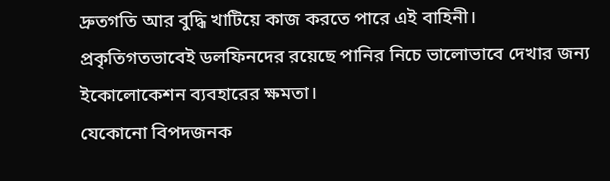দ্রুতগতি আর বুদ্ধি খাটিয়ে কাজ করতে পারে এই বাহিনী।
প্রকৃতিগতভাবেই ডলফিনদের রয়েছে পানির নিচে ভালোভাবে দেখার জন্য ইকোলোকেশন ব্যবহারের ক্ষমতা।
যেকোনো বিপদজনক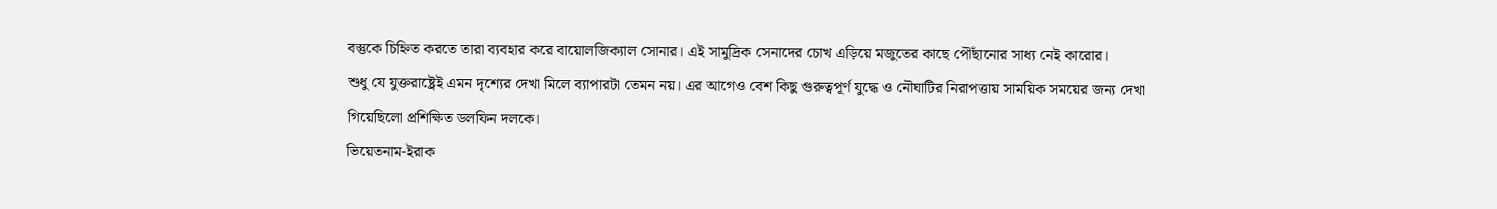বস্তুকে চিহ্নিত করতে তারা ব্যবহার করে বায়োলজিক্যাল সোনার। এই সামুদ্রিক সেনাদের চোখ এড়িয়ে মজুতের কাছে পৌঁছানোর সাধ্য নেই কারোর।
শুধু যে যুক্তরাষ্ট্রেই এমন দৃশ্যের দেখা মিলে ব্যাপারটা তেমন নয়। এর আগেও বেশ কিছু গুরুত্বপূর্ণ যুদ্ধে ও নৌঘাটির নিরাপত্তায় সাময়িক সময়ের জন্য দেখা গিয়েছিলো প্রশিক্ষিত ডলফিন দলকে।
ভিয়েতনাম-ইরাক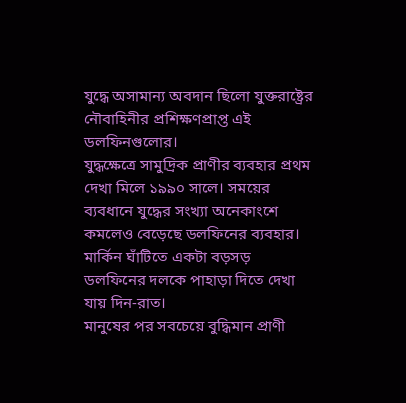যুদ্ধে অসামান্য অবদান ছিলো যুক্তরাষ্ট্রের নৌবাহিনীর প্রশিক্ষণপ্রাপ্ত এই ডলফিনগুলোর।
যুদ্ধক্ষেত্রে সামুদ্রিক প্রাণীর ব্যবহার প্রথম দেখা মিলে ১৯৯০ সালে। সময়ের ব্যবধানে যুদ্ধের সংখ্যা অনেকাংশে কমলেও বেড়েছে ডলফিনের ব্যবহার। মার্কিন ঘাঁটিতে একটা বড়সড় ডলফিনের দলকে পাহাড়া দিতে দেখা যায় দিন-রাত।
মানুষের পর সবচেয়ে বুদ্ধিমান প্রাণী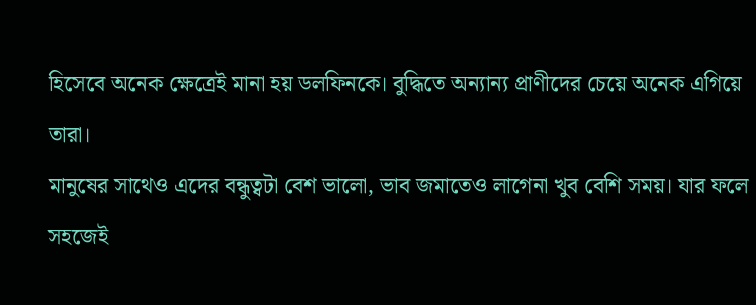হিসেবে অনেক ক্ষেত্রেই মানা হয় ডলফিনকে। বুদ্ধিতে অন্যান্য প্রাণীদের চেয়ে অনেক এগিয়ে তারা।
মানুষের সাথেও এদের বন্ধুত্বটা বেশ ভালো, ভাব জমাতেও লাগেনা খুব বেশি সময়। যার ফলে সহজেই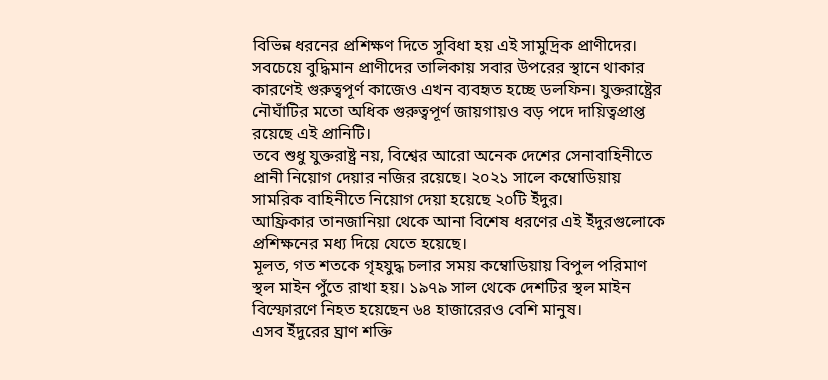বিভিন্ন ধরনের প্রশিক্ষণ দিতে সুবিধা হয় এই সামুদ্রিক প্রাণীদের।
সবচেয়ে বুদ্ধিমান প্রাণীদের তালিকায় সবার উপরের স্থানে থাকার কারণেই গুরুত্বপূর্ণ কাজেও এখন ব্যবহৃত হচ্ছে ডলফিন। যুক্তরাষ্ট্রের নৌঘাঁটির মতো অধিক গুরুত্বপূর্ণ জায়গায়ও বড় পদে দায়িত্বপ্রাপ্ত রয়েছে এই প্রানিটি।
তবে শুধু যুক্তরাষ্ট্র নয়, বিশ্বের আরো অনেক দেশের সেনাবাহিনীতে প্রানী নিয়োগ দেয়ার নজির রয়েছে। ২০২১ সালে কম্বোডিয়ায় সামরিক বাহিনীতে নিয়োগ দেয়া হয়েছে ২০টি ইঁদুর।
আফ্রিকার তানজানিয়া থেকে আনা বিশেষ ধরণের এই ইঁদুরগুলোকে প্রশিক্ষনের মধ্য দিয়ে যেতে হয়েছে।
মূলত, গত শতকে গৃহযুদ্ধ চলার সময় কম্বোডিয়ায় বিপুল পরিমাণ স্থল মাইন পুঁতে রাখা হয়। ১৯৭৯ সাল থেকে দেশটির স্থল মাইন বিস্ফোরণে নিহত হয়েছেন ৬৪ হাজারেরও বেশি মানুষ।
এসব ইঁদুরের ঘ্রাণ শক্তি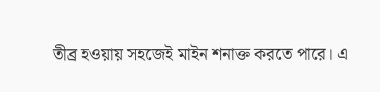তীব্র হওয়ায় সহজেই মাইন শনাক্ত করতে পারে। এ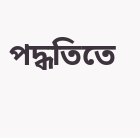পদ্ধতিতে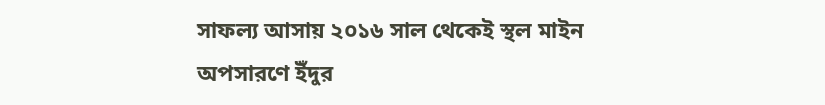সাফল্য আসায় ২০১৬ সাল থেকেই স্থল মাইন অপসারণে ইঁদুর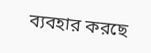ব্যবহার করছে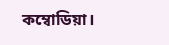কম্বোডিয়া।